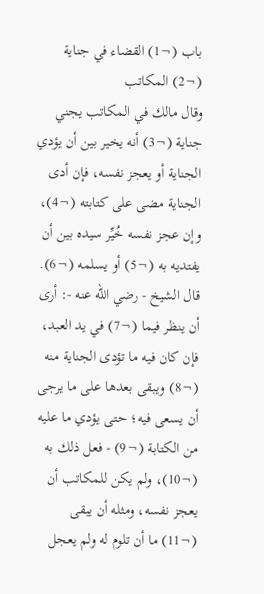باب (¬1) القضاء في جناية (¬2) المكاتب
وقال مالك في المكاتب يجني جناية (¬3) أنه يخير بين أن يؤدي الجناية أو يعجز نفسه، فإن أدى الجناية مضى على كتابته (¬4)، وإن عجز نفسه خُيِّر سيده بين أن يفتديه به (¬5) أو يسلمه (¬6).
قال الشيخ - رضي الله عنه -: أرى أن ينظر فيما (¬7) في يد العبد، فإن كان فيه ما تؤدى الجناية منه (¬8) ويبقى بعدها على ما يرجى أن يسعى فيه؛ حتى يؤدي ما عليه من الكتابة (¬9) - فعل ذلك به (¬10)، ولم يكن للمكاتب أن يعجز نفسه، ومثله أن يبقى (¬11) ما أن تلوم له ولم يعجل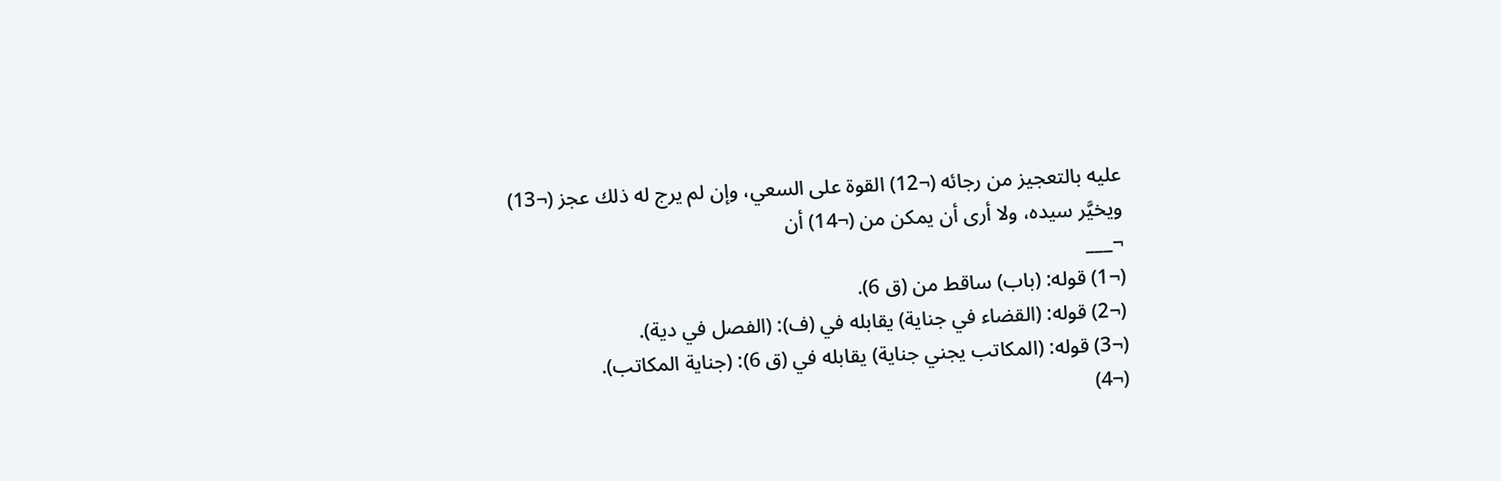عليه بالتعجيز من رجائه (¬12) القوة على السعي، وإن لم يرج له ذلك عجز (¬13) ويخيَّر سيده، ولا أرى أن يمكن من (¬14) أن
¬___
(¬1) قوله: (باب) ساقط من (ق 6).
(¬2) قوله: (القضاء في جناية) يقابله في (ف): (الفصل في دية).
(¬3) قوله: (المكاتب يجني جناية) يقابله في (ق 6): (جناية المكاتب).
(¬4)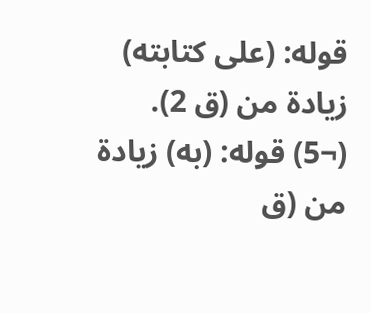قوله: (على كتابته) زيادة من (ق 2).
(¬5) قوله: (به) زيادة من (ق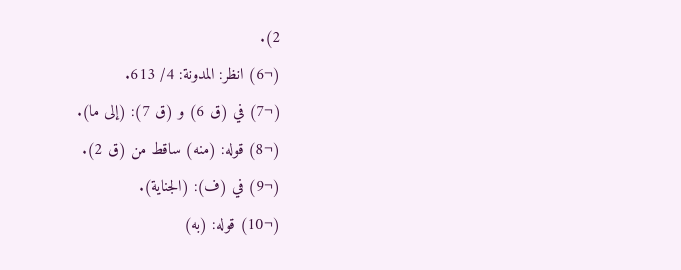2).
(¬6) انظر: المدونة: 4/ 613.
(¬7) في (ق 6) و (ق 7): (إلى ما).
(¬8) قوله: (منه) ساقط من (ق 2).
(¬9) في (ف): (الجناية).
(¬10) قوله: (به)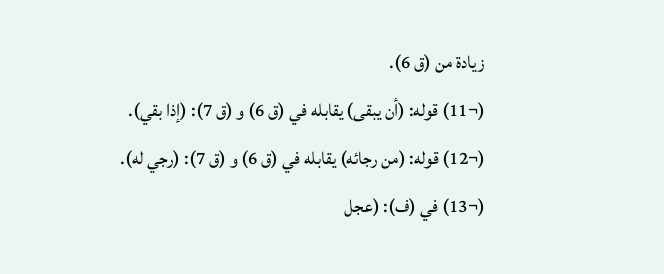زيادة من (ق 6).
(¬11) قوله: (أن يبقى) يقابله في (ق 6) و (ق 7): (إذا بقي).
(¬12) قوله: (من رجائه) يقابله في (ق 6) و (ق 7): (رجي له).
(¬13) في (ف): (عجل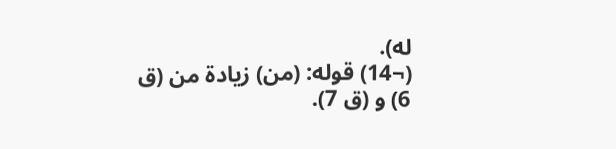له).
(¬14) قوله: (من) زيادة من (ق 6) و (ق 7).